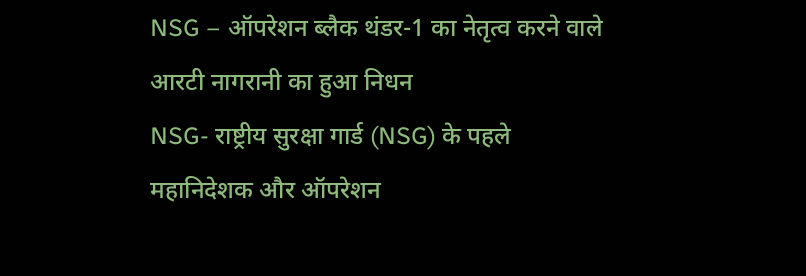NSG – ऑपरेशन ब्लैक थंडर-1 का नेतृत्व करने वाले आरटी नागरानी का हुआ निधन
NSG- राष्ट्रीय सुरक्षा गार्ड (NSG) के पहले महानिदेशक और ऑपरेशन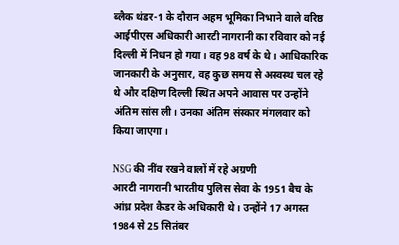ब्लैक थंडर-1 के दौरान अहम भूमिका निभाने वाले वरिष्ठ आईपीएस अधिकारी आरटी नागरानी का रविवार को नई दिल्ली में निधन हो गया। वह 98 वर्ष के थे। आधिकारिक जानकारी के अनुसार, वह कुछ समय से अस्वस्थ चल रहे थे और दक्षिण दिल्ली स्थित अपने आवास पर उन्होंने अंतिम सांस ली। उनका अंतिम संस्कार मंगलवार को किया जाएगा।

NSG की नींव रखने वालों में रहे अग्रणी
आरटी नागरानी भारतीय पुलिस सेवा के 1951 बैच के आंध्र प्रदेश कैडर के अधिकारी थे। उन्होंने 17 अगस्त 1984 से 25 सितंबर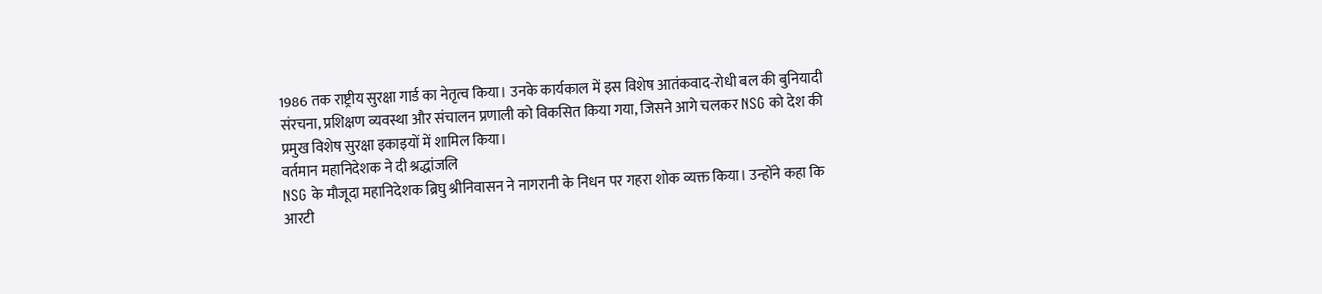1986 तक राष्ट्रीय सुरक्षा गार्ड का नेतृत्व किया। उनके कार्यकाल में इस विशेष आतंकवाद-रोधी बल की बुनियादी संरचना, प्रशिक्षण व्यवस्था और संचालन प्रणाली को विकसित किया गया, जिसने आगे चलकर NSG को देश की प्रमुख विशेष सुरक्षा इकाइयों में शामिल किया।
वर्तमान महानिदेशक ने दी श्रद्धांजलि
NSG के मौजूदा महानिदेशक ब्रिघु श्रीनिवासन ने नागरानी के निधन पर गहरा शोक व्यक्त किया। उन्होंने कहा कि आरटी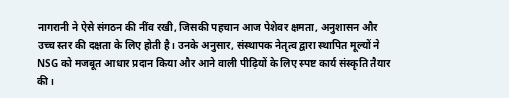नागरानी ने ऐसे संगठन की नींव रखी, जिसकी पहचान आज पेशेवर क्षमता, अनुशासन और उच्च स्तर की दक्षता के लिए होती है। उनके अनुसार, संस्थापक नेतृत्व द्वारा स्थापित मूल्यों ने NSG को मजबूत आधार प्रदान किया और आने वाली पीढ़ियों के लिए स्पष्ट कार्य संस्कृति तैयार की।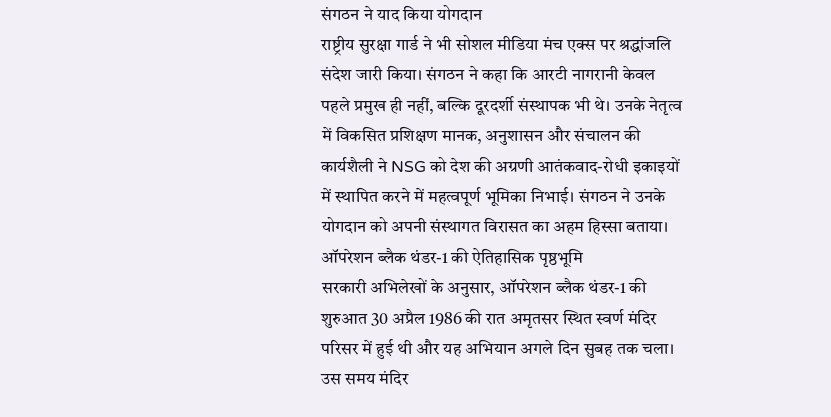संगठन ने याद किया योगदान
राष्ट्रीय सुरक्षा गार्ड ने भी सोशल मीडिया मंच एक्स पर श्रद्धांजलि संदेश जारी किया। संगठन ने कहा कि आरटी नागरानी केवल पहले प्रमुख ही नहीं, बल्कि दूरदर्शी संस्थापक भी थे। उनके नेतृत्व में विकसित प्रशिक्षण मानक, अनुशासन और संचालन की कार्यशैली ने NSG को देश की अग्रणी आतंकवाद-रोधी इकाइयों में स्थापित करने में महत्वपूर्ण भूमिका निभाई। संगठन ने उनके योगदान को अपनी संस्थागत विरासत का अहम हिस्सा बताया।
ऑपरेशन ब्लैक थंडर-1 की ऐतिहासिक पृष्ठभूमि
सरकारी अभिलेखों के अनुसार, ऑपरेशन ब्लैक थंडर-1 की शुरुआत 30 अप्रैल 1986 की रात अमृतसर स्थित स्वर्ण मंदिर परिसर में हुई थी और यह अभियान अगले दिन सुबह तक चला। उस समय मंदिर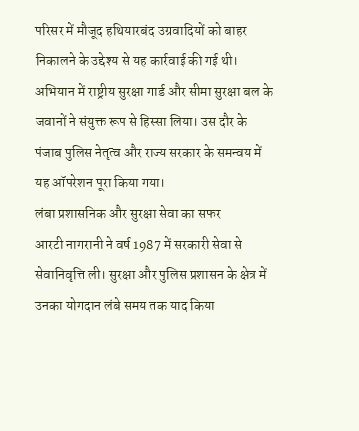परिसर में मौजूद हथियारबंद उग्रवादियों को बाहर निकालने के उद्देश्य से यह कार्रवाई की गई थी। अभियान में राष्ट्रीय सुरक्षा गार्ड और सीमा सुरक्षा बल के जवानों ने संयुक्त रूप से हिस्सा लिया। उस दौर के पंजाब पुलिस नेतृत्व और राज्य सरकार के समन्वय में यह ऑपरेशन पूरा किया गया।
लंबा प्रशासनिक और सुरक्षा सेवा का सफर
आरटी नागरानी ने वर्ष 1987 में सरकारी सेवा से सेवानिवृत्ति ली। सुरक्षा और पुलिस प्रशासन के क्षेत्र में उनका योगदान लंबे समय तक याद किया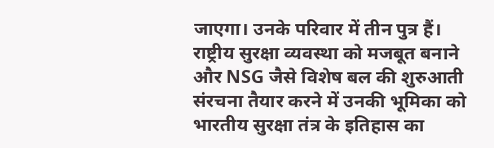जाएगा। उनके परिवार में तीन पुत्र हैं। राष्ट्रीय सुरक्षा व्यवस्था को मजबूत बनाने और NSG जैसे विशेष बल की शुरुआती संरचना तैयार करने में उनकी भूमिका को भारतीय सुरक्षा तंत्र के इतिहास का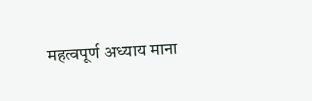महत्वपूर्ण अध्याय माना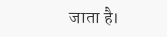जाता है।